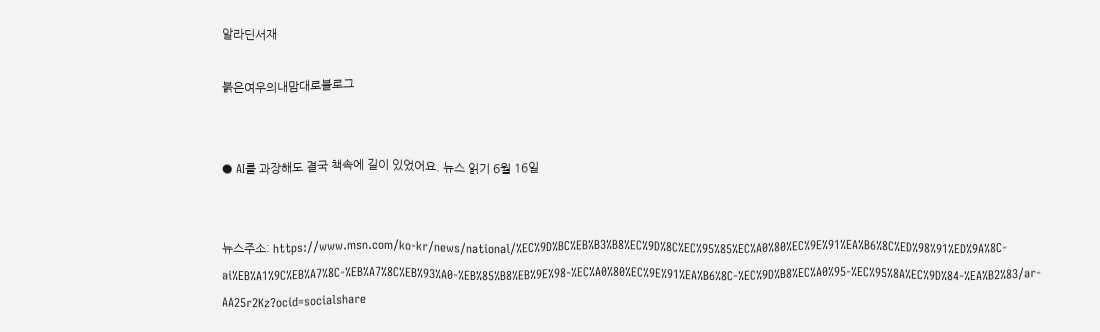알라딘서재

붉은여우의내맘대로블로그


● AI를 과장해도 결국 책속에 길이 있었어요. 뉴스 읽기 6월 16일


뉴스주소: https://www.msn.com/ko-kr/news/national/%EC%9D%BC%EB%B3%B8%EC%9D%8C%EC%95%85%EC%A0%80%EC%9E%91%EA%B6%8C%ED%98%91%ED%9A%8C-ai%EB%A1%9C%EB%A7%8C-%EB%A7%8C%EB%93%A0-%EB%85%B8%EB%9E%98-%EC%A0%80%EC%9E%91%EA%B6%8C-%EC%9D%B8%EC%A0%95-%EC%95%8A%EC%9D%84-%EA%B2%83/ar-AA25r2Kz?ocid=socialshare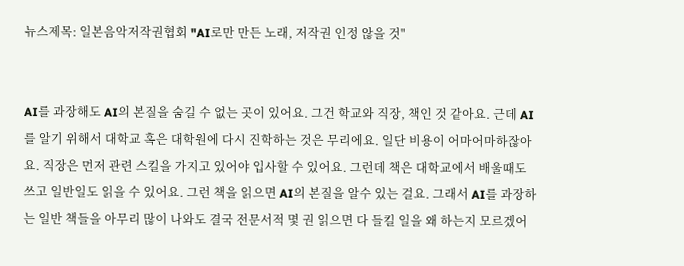뉴스제목: 일본음악저작권협회 "AI로만 만든 노래, 저작권 인정 않을 것"


AI를 과장해도 AI의 본질을 숨길 수 없는 곳이 있어요. 그건 학교와 직장, 책인 것 같아요. 근데 AI를 알기 위해서 대학교 혹은 대학원에 다시 진학하는 것은 무리에요. 일단 비용이 어마어마하잖아요. 직장은 먼저 관련 스킬을 가지고 있어야 입사할 수 있어요. 그런데 책은 대학교에서 배울때도 쓰고 일반일도 읽을 수 있어요. 그런 책을 읽으면 AI의 본질을 알수 있는 걸요. 그래서 AI를 과장하는 일반 책들을 아무리 많이 나와도 결국 전문서적 몇 권 읽으면 다 들킬 일을 왜 하는지 모르겠어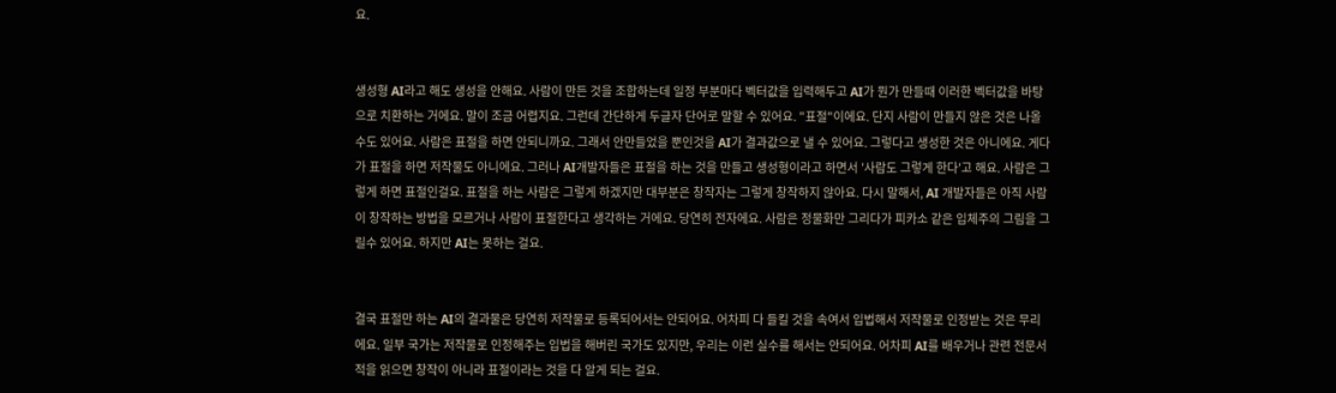요.


생성형 AI라고 해도 생성을 안해요. 사람이 만든 것을 조합하는데 일정 부분마다 벡터값을 입력해두고 AI가 뭔가 만들때 이러한 벡터값을 바탕으로 치환하는 거에요. 말이 조금 어렵지요. 그런데 간단하게 두글자 단어로 말할 수 있어요. "표절"이에요. 단지 사람이 만들지 않은 것은 나올 수도 있어요. 사람은 표절을 하면 안되니까요. 그래서 안만들었을 뿐인것을 AI가 결과값으로 낼 수 있어요. 그렇다고 생성한 것은 아니에요. 게다가 표절을 하면 저작물도 아니에요. 그러나 AI개발자들은 표절을 하는 것을 만들고 생성형이라고 하면서 '사람도 그렇게 한다'고 해요. 사람은 그렇게 하면 표절인걸요. 표절을 하는 사람은 그렇게 하겠지만 대부분은 창작자는 그렇게 창작하지 않아요. 다시 말해서, AI 개발자들은 아직 사람이 창작하는 방법을 모르거나 사람이 표절한다고 생각하는 거에요. 당연히 전자에요. 사람은 정물화만 그리다가 피카소 같은 입체주의 그림을 그릴수 있어요. 하지만 AI는 못하는 걸요.


결국 표절만 하는 AI의 결과물은 당연히 저작물로 등록되어서는 안되어요. 어차피 다 들킬 것을 속여서 입법해서 저작물로 인정받는 것은 무리에요. 일부 국가는 저작물로 인정해주는 입법을 해버린 국가도 있지만, 우리는 이런 실수를 해서는 안되어요. 어차피 AI를 배우거나 관련 전문서적을 읽으면 창작이 아니라 표절이라는 것을 다 알게 되는 걸요.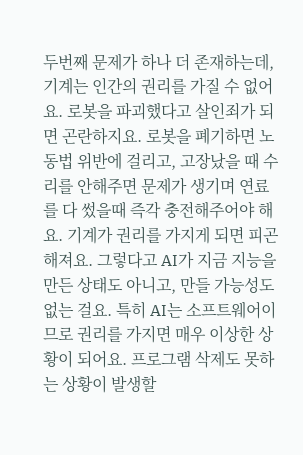두번째 문제가 하나 더 존재하는데, 기계는 인간의 권리를 가질 수 없어요. 로봇을 파괴했다고 살인죄가 되면 곤란하지요. 로봇을 폐기하면 노동법 위반에 걸리고, 고장났을 때 수리를 안해주면 문제가 생기며 연료를 다 썼을때 즉각 충전해주어야 해요. 기계가 권리를 가지게 되면 피곤해져요. 그렇다고 AI가 지금 지능을 만든 상태도 아니고, 만들 가능성도 없는 걸요. 특히 AI는 소프트웨어이므로 권리를 가지면 매우 이상한 상황이 되어요. 프로그램 삭제도 못하는 상황이 발생할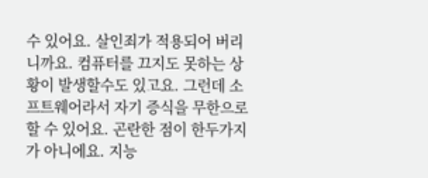수 있어요. 살인죄가 적용되어 버리니까요. 컴퓨터를 끄지도 못하는 상황이 발생할수도 있고요. 그런데 소프트웨어라서 자기 증식을 무한으로 할 수 있어요. 곤란한 점이 한두가지가 아니에요. 지능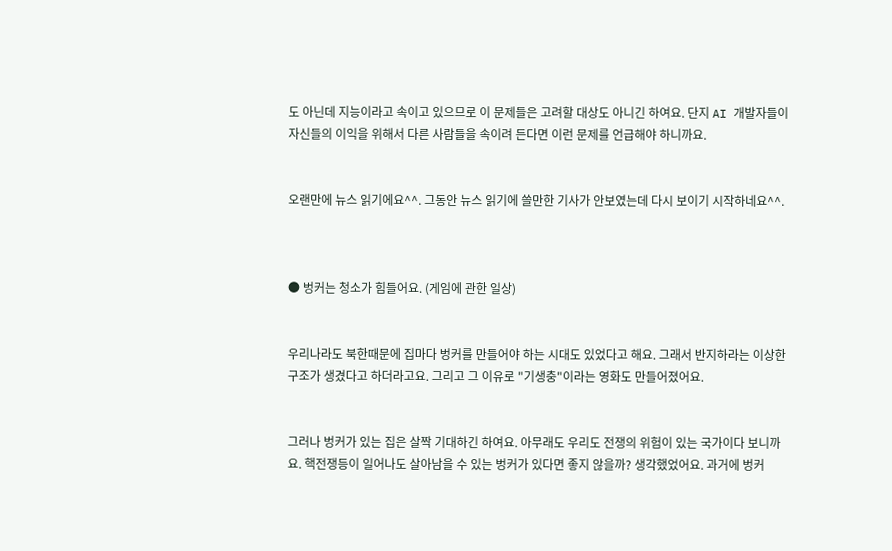도 아닌데 지능이라고 속이고 있으므로 이 문제들은 고려할 대상도 아니긴 하여요. 단지 AI 개발자들이 자신들의 이익을 위해서 다른 사람들을 속이려 든다면 이런 문제를 언급해야 하니까요.


오랜만에 뉴스 읽기에요^^. 그동안 뉴스 읽기에 쓸만한 기사가 안보였는데 다시 보이기 시작하네요^^.



● 벙커는 청소가 힘들어요. (게임에 관한 일상)


우리나라도 북한때문에 집마다 벙커를 만들어야 하는 시대도 있었다고 해요. 그래서 반지하라는 이상한 구조가 생겼다고 하더라고요. 그리고 그 이유로 "기생충"이라는 영화도 만들어졌어요.


그러나 벙커가 있는 집은 살짝 기대하긴 하여요. 아무래도 우리도 전쟁의 위험이 있는 국가이다 보니까요. 핵전쟁등이 일어나도 살아남을 수 있는 벙커가 있다면 좋지 않을까? 생각했었어요. 과거에 벙커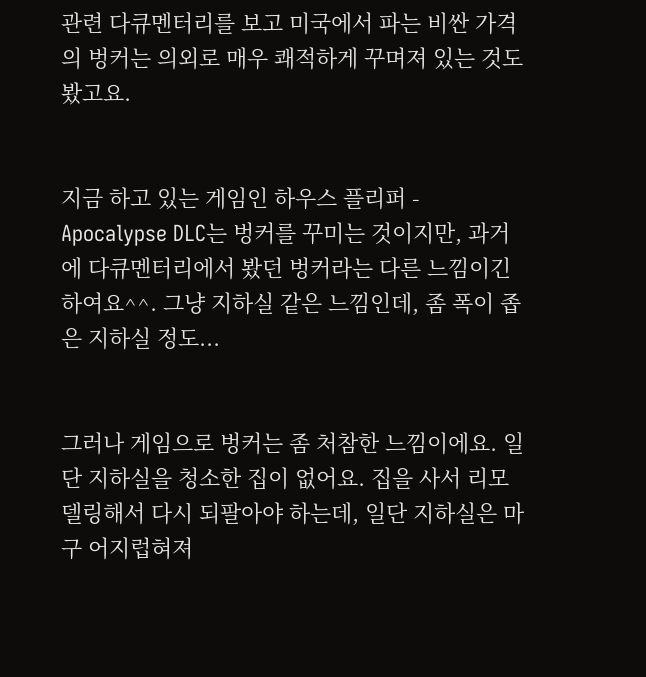관련 다큐멘터리를 보고 미국에서 파는 비싼 가격의 벙커는 의외로 매우 쾌적하게 꾸며져 있는 것도 봤고요.


지금 하고 있는 게임인 하우스 플리퍼 - Apocalypse DLC는 벙커를 꾸미는 것이지만, 과거에 다큐멘터리에서 봤던 벙커라는 다른 느낌이긴 하여요^^. 그냥 지하실 같은 느낌인데, 좀 폭이 좁은 지하실 정도...


그러나 게임으로 벙커는 좀 처참한 느낌이에요. 일단 지하실을 청소한 집이 없어요. 집을 사서 리모델링해서 다시 되팔아야 하는데, 일단 지하실은 마구 어지럽혀져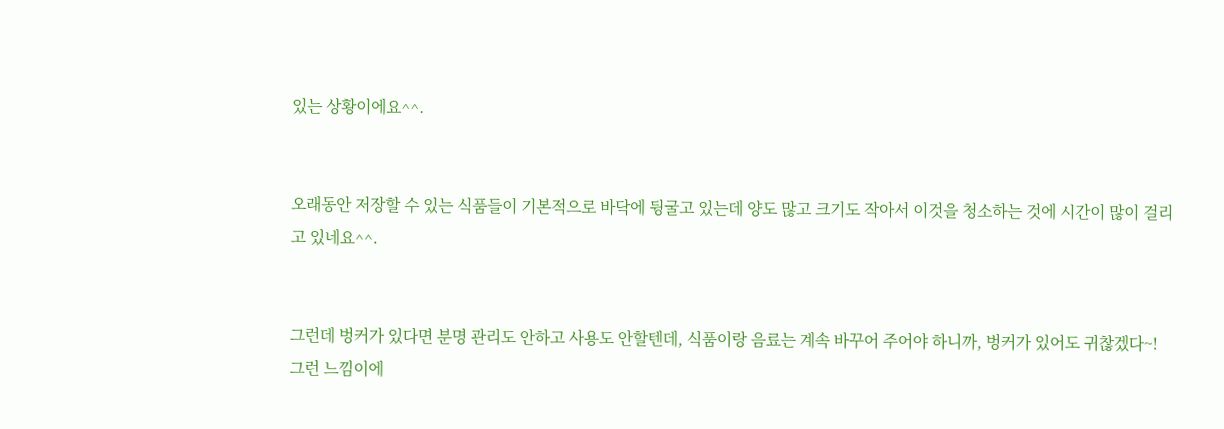있는 상황이에요^^.


오래동안 저장할 수 있는 식품들이 기본적으로 바닥에 뒹굴고 있는데 양도 많고 크기도 작아서 이것을 청소하는 것에 시간이 많이 걸리고 있네요^^.


그런데 벙커가 있다면 분명 관리도 안하고 사용도 안할텐데, 식품이랑 음료는 계속 바꾸어 주어야 하니까, 벙커가 있어도 귀찮겠다~! 그런 느낌이에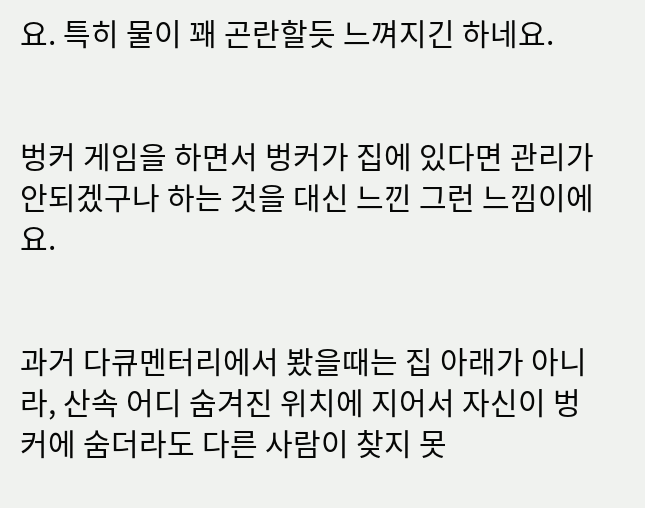요. 특히 물이 꽤 곤란할듯 느껴지긴 하네요.


벙커 게임을 하면서 벙커가 집에 있다면 관리가 안되겠구나 하는 것을 대신 느낀 그런 느낌이에요.


과거 다큐멘터리에서 봤을때는 집 아래가 아니라, 산속 어디 숨겨진 위치에 지어서 자신이 벙커에 숨더라도 다른 사람이 찾지 못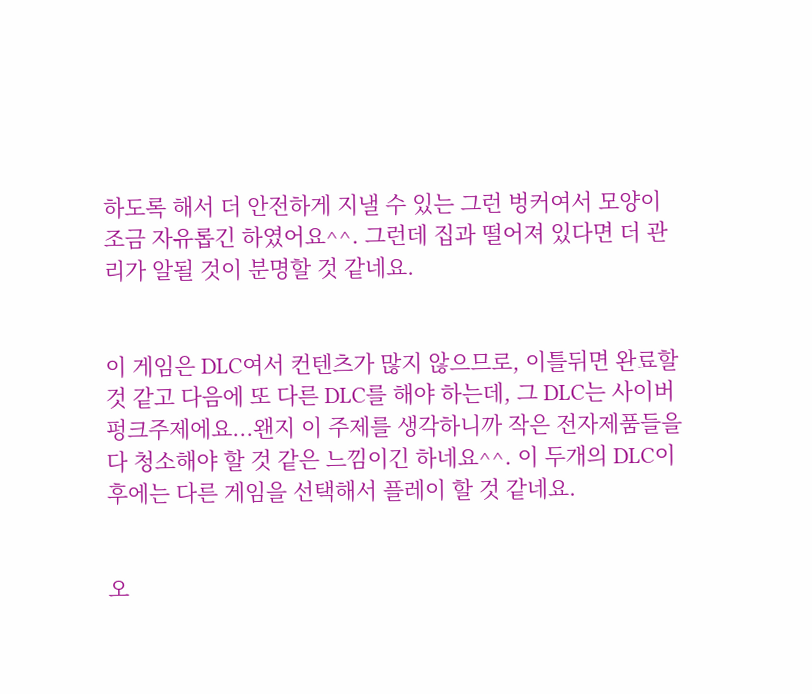하도록 해서 더 안전하게 지낼 수 있는 그런 벙커여서 모양이 조금 자유롭긴 하였어요^^. 그런데 집과 떨어져 있다면 더 관리가 알될 것이 분명할 것 같네요.


이 게임은 DLC여서 컨텐츠가 많지 않으므로, 이틀뒤면 완료할 것 같고 다음에 또 다른 DLC를 해야 하는데, 그 DLC는 사이버펑크주제에요...왠지 이 주제를 생각하니까 작은 전자제품들을 다 청소해야 할 것 같은 느낌이긴 하네요^^. 이 두개의 DLC이후에는 다른 게임을 선택해서 플레이 할 것 같네요.


오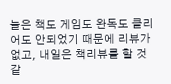늘은 책도 게임도 완독도 클리어도 안되었기 때문에 리뷰가 없고, 내일은 책리뷰를 할 것 같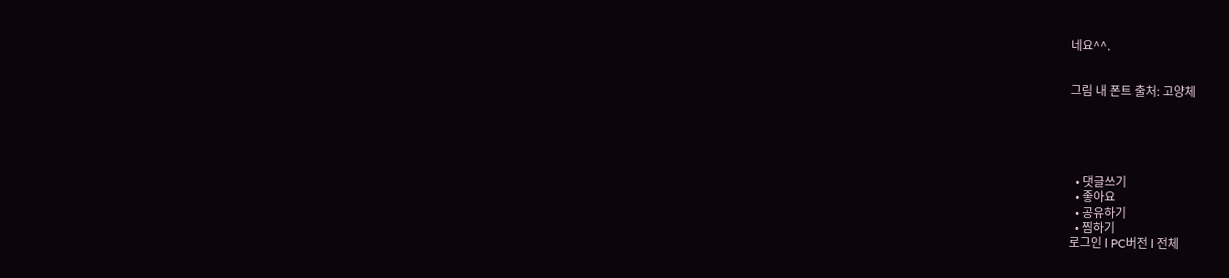네요^^.


그림 내 폰트 출처: 고양체





  • 댓글쓰기
  • 좋아요
  • 공유하기
  • 찜하기
로그인 l PC버전 l 전체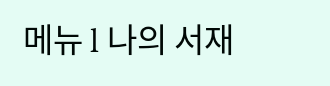메뉴 l 나의 서재